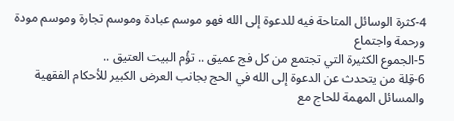4-كثرة الوسائل المتاحة فيه للدعوة إلى الله فهو موسم عبادة وموسم تجارة وموسم مودة ورحمة واجتماع
5-الجموع الكثيرة التي تجتمع من كل فج عميق .. تؤُم البيت العتيق ..
6-قِلة من يتحدث عن الدعوة إلى الله في الحج بجانب العرض الكبير للأحكام الفقهية والمسائل المهمة للحاج مع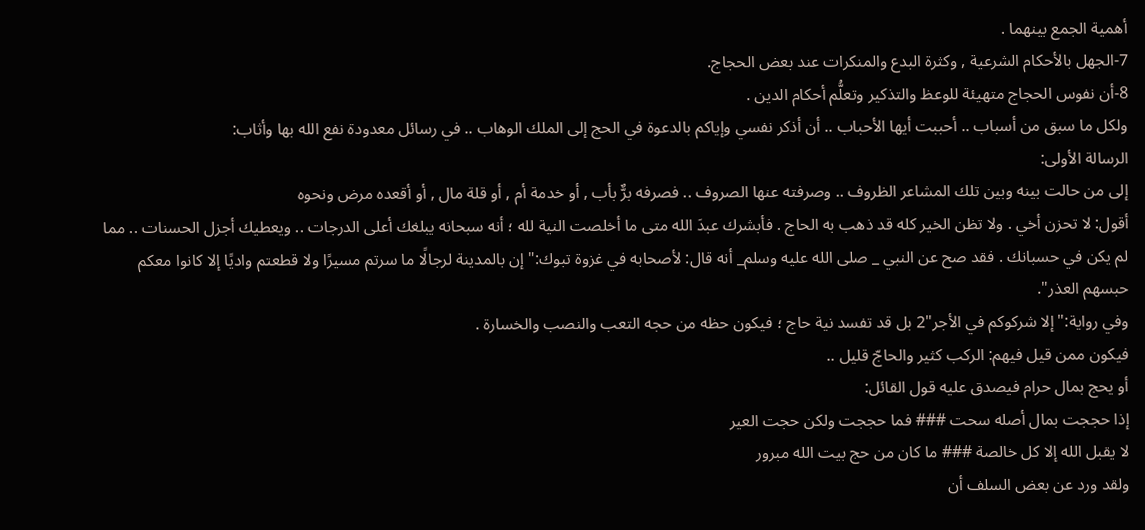أهمية الجمع بينهما .
7-الجهل بالأحكام الشرعية , وكثرة البدع والمنكرات عند بعض الحجاج.
8-أن نفوس الحجاج متهيئة للوعظ والتذكير وتعلُّم أحكام الدين .
ولكل ما سبق من أسباب .. أحببت أيها الأحباب .. أن أذكر نفسي وإياكم بالدعوة في الحج إلى الملك الوهاب .. في رسائل معدودة نفع الله بها وأثاب:
الرسالة الأولى:
إلى من حالت بينه وبين تلك المشاعر الظروف .. وصرفته عنها الصروف .. فصرفه برٌّ بأب , أو خدمة أم , أو قلة مال , أو أقعده مرض ونحوه
أقول: لا تحزن أخي . ولا تظن الخير كله قد ذهب به الحاج . فأبشرك عبدَ الله متى ما أخلصت النية لله ؛ أنه سبحانه يبلغك أعلى الدرجات .. ويعطيك أجزل الحسنات .. مما لم يكن في حسبانك . فقد صح عن النبي _ صلى الله عليه وسلم_ أنه قال: لأصحابه في غزوة تبوك:"إن بالمدينة لرجالًا ما سرتم مسيرًا ولا قطعتم واديًا إلا كانوا معكم حبسهم العذر".
وفي رواية:"إلا شركوكم في الأجر"2 بل قد تفسد نية حاج ؛ فيكون حظه من حجه التعب والنصب والخسارة .
فيكون ممن قيل فيهم: الركب كثير والحاجّ قليل ..
أو يحج بمال حرام فيصدق عليه قول القائل:
إذا حججت بمال أصله سحت ### فما حججت ولكن حجت العير
لا يقبل الله إلا كل خالصة ### ما كان من حج بيت الله مبرور
ولقد ورد عن بعض السلف أن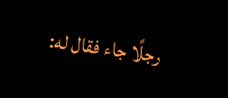رجلًا جاء فقال له: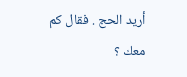أريد الحج . فقال كم معك ؟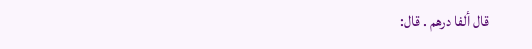قال ألفا درهم . قال: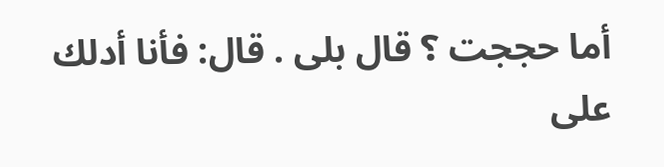أما حججت ؟ قال بلى . قال: فأنا أدلك على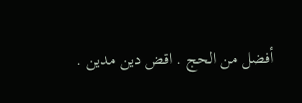أفضل من الحج . اقض دين مدين .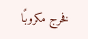فخرج مكروبًا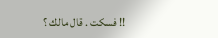!! فسكت . قال مالك ؟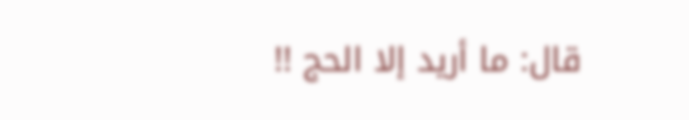قال: ما أريد إلا الحج !!